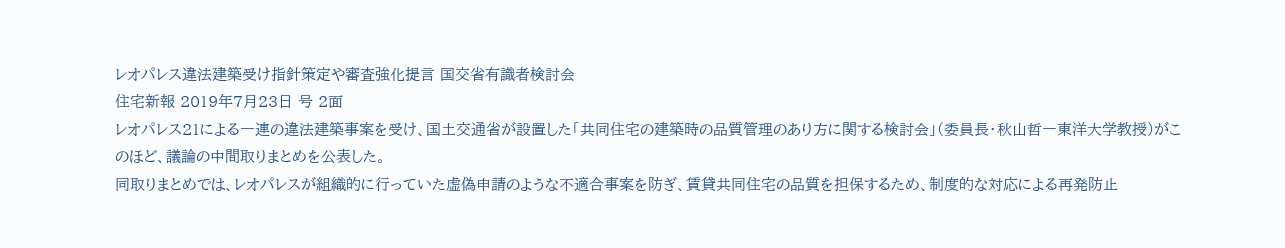レオパレス違法建築受け指針策定や審査強化提言 国交省有識者検討会
住宅新報 2019年7月23日 号 2面
レオパレス21による一連の違法建築事案を受け、国土交通省が設置した「共同住宅の建築時の品質管理のあり方に関する検討会」(委員長・秋山哲一東洋大学教授)がこのほど、議論の中間取りまとめを公表した。
同取りまとめでは、レオパレスが組織的に行っていた虚偽申請のような不適合事案を防ぎ、賃貸共同住宅の品質を担保するため、制度的な対応による再発防止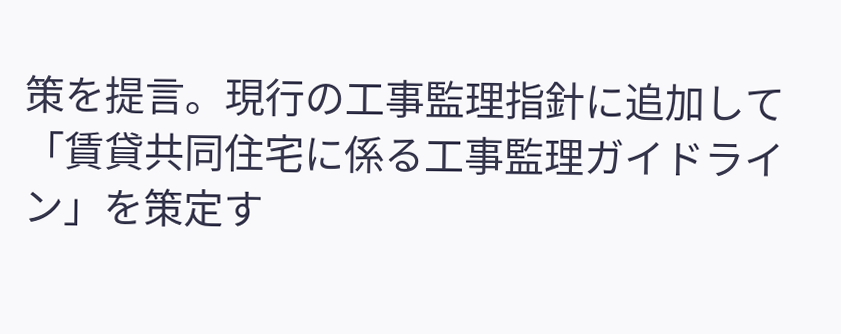策を提言。現行の工事監理指針に追加して「賃貸共同住宅に係る工事監理ガイドライン」を策定す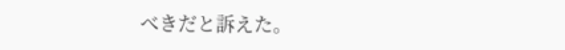べきだと訴えた。